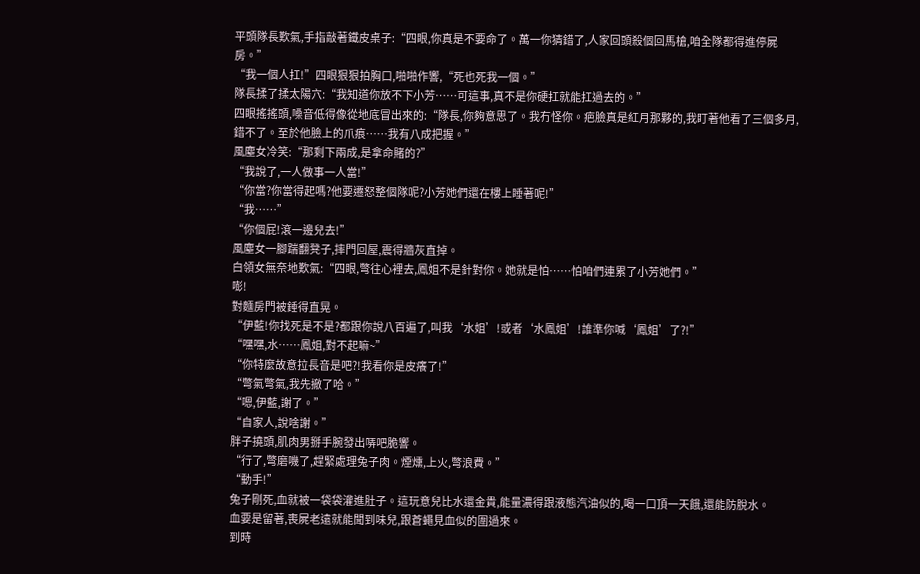平頭隊長歎氣,手指敲著鐵皮桌子:“四眼,你真是不要命了。萬一你猜錯了,人家回頭殺個回馬槍,咱全隊都得進停屍房。”
“我一個人扛!”四眼狠狠拍胸口,啪啪作響,“死也死我一個。”
隊長揉了揉太陽穴:“我知道你放不下小芳……可這事,真不是你硬扛就能扛過去的。”
四眼搖搖頭,嗓音低得像從地底冒出來的:“隊長,你夠意思了。我冇怪你。疤臉真是紅月那夥的,我盯著他看了三個多月,錯不了。至於他臉上的爪痕……我有八成把握。”
風塵女冷笑:“那剩下兩成,是拿命賭的?”
“我說了,一人做事一人當!”
“你當?你當得起嗎?他要遷怒整個隊呢?小芳她們還在樓上睡著呢!”
“我……”
“你個屁!滾一邊兒去!”
風塵女一腳踹翻凳子,摔門回屋,震得牆灰直掉。
白領女無奈地歎氣:“四眼,彆往心裡去,鳳姐不是針對你。她就是怕……怕咱們連累了小芳她們。”
嘭!
對麵房門被錘得直晃。
“伊藍!你找死是不是?都跟你說八百遍了,叫我‘水姐’!或者‘水鳳姐’!誰準你喊‘鳳姐’了?!”
“嘿嘿,水……鳳姐,對不起嘛~”
“你特麼故意拉長音是吧?!我看你是皮癢了!”
“彆氣彆氣,我先撤了哈。”
“嗯,伊藍,謝了。”
“自家人,說啥謝。”
胖子撓頭,肌肉男掰手腕發出哢吧脆響。
“行了,彆磨嘰了,趕緊處理兔子肉。煙燻,上火,彆浪費。”
“動手!”
兔子剛死,血就被一袋袋灌進肚子。這玩意兒比水還金貴,能量濃得跟液態汽油似的,喝一口頂一天餓,還能防脫水。
血要是留著,喪屍老遠就能聞到味兒,跟蒼蠅見血似的圍過來。
到時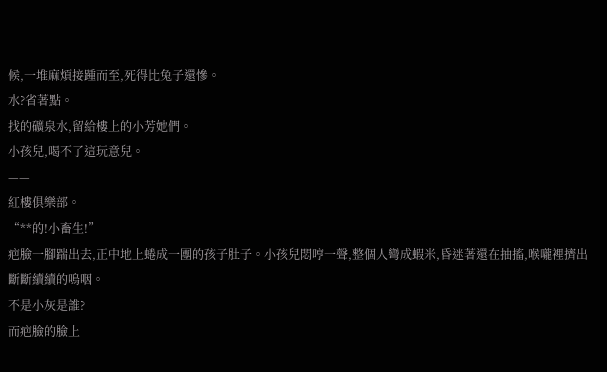候,一堆麻煩接踵而至,死得比兔子還慘。
水?省著點。
找的礦泉水,留給樓上的小芳她們。
小孩兒,喝不了這玩意兒。
——
紅樓俱樂部。
“**的!小畜生!”
疤臉一腳踹出去,正中地上蜷成一團的孩子肚子。小孩兒悶哼一聲,整個人彎成蝦米,昏迷著還在抽搐,喉嚨裡擠出斷斷續續的嗚咽。
不是小灰是誰?
而疤臉的臉上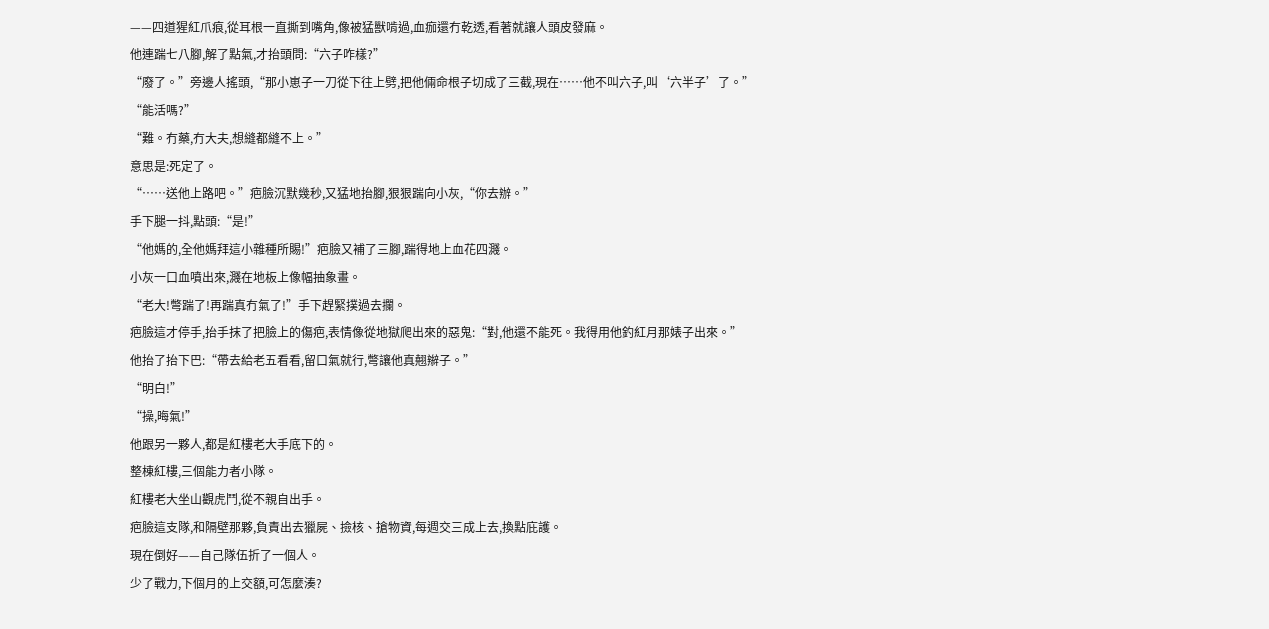——四道猩紅爪痕,從耳根一直撕到嘴角,像被猛獸啃過,血痂還冇乾透,看著就讓人頭皮發麻。
他連踹七八腳,解了點氣,才抬頭問:“六子咋樣?”
“廢了。”旁邊人搖頭,“那小崽子一刀從下往上劈,把他倆命根子切成了三截,現在……他不叫六子,叫‘六半子’了。”
“能活嗎?”
“難。冇藥,冇大夫,想縫都縫不上。”
意思是:死定了。
“……送他上路吧。”疤臉沉默幾秒,又猛地抬腳,狠狠踹向小灰,“你去辦。”
手下腿一抖,點頭:“是!”
“他媽的,全他媽拜這小雜種所賜!”疤臉又補了三腳,踹得地上血花四濺。
小灰一口血噴出來,濺在地板上像幅抽象畫。
“老大!彆踹了!再踹真冇氣了!”手下趕緊撲過去攔。
疤臉這才停手,抬手抹了把臉上的傷疤,表情像從地獄爬出來的惡鬼:“對,他還不能死。我得用他釣紅月那婊子出來。”
他抬了抬下巴:“帶去給老五看看,留口氣就行,彆讓他真翹辮子。”
“明白!”
“操,晦氣!”
他跟另一夥人,都是紅樓老大手底下的。
整棟紅樓,三個能力者小隊。
紅樓老大坐山觀虎鬥,從不親自出手。
疤臉這支隊,和隔壁那夥,負責出去獵屍、撿核、搶物資,每週交三成上去,換點庇護。
現在倒好——自己隊伍折了一個人。
少了戰力,下個月的上交額,可怎麼湊?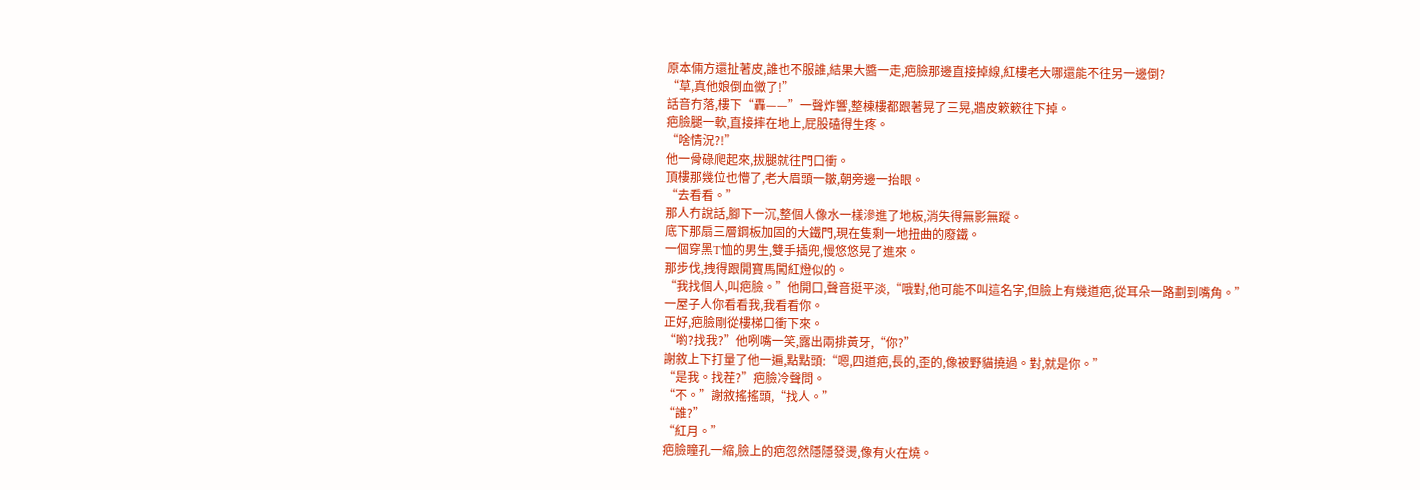原本倆方還扯著皮,誰也不服誰,結果大醬一走,疤臉那邊直接掉線,紅樓老大哪還能不往另一邊倒?
“草,真他娘倒血黴了!”
話音冇落,樓下“轟——”一聲炸響,整棟樓都跟著晃了三晃,牆皮簌簌往下掉。
疤臉腿一軟,直接摔在地上,屁股磕得生疼。
“啥情況?!”
他一骨碌爬起來,拔腿就往門口衝。
頂樓那幾位也懵了,老大眉頭一皺,朝旁邊一抬眼。
“去看看。”
那人冇說話,腳下一沉,整個人像水一樣滲進了地板,消失得無影無蹤。
底下那扇三層鋼板加固的大鐵門,現在隻剩一地扭曲的廢鐵。
一個穿黑T恤的男生,雙手插兜,慢悠悠晃了進來。
那步伐,拽得跟開寶馬闖紅燈似的。
“我找個人,叫疤臉。”他開口,聲音挺平淡,“哦對,他可能不叫這名字,但臉上有幾道疤,從耳朵一路劃到嘴角。”
一屋子人你看看我,我看看你。
正好,疤臉剛從樓梯口衝下來。
“喲?找我?”他咧嘴一笑,露出兩排黃牙,“你?”
謝敘上下打量了他一遍,點點頭:“嗯,四道疤,長的,歪的,像被野貓撓過。對,就是你。”
“是我。找茬?”疤臉冷聲問。
“不。”謝敘搖搖頭,“找人。”
“誰?”
“紅月。”
疤臉瞳孔一縮,臉上的疤忽然隱隱發燙,像有火在燒。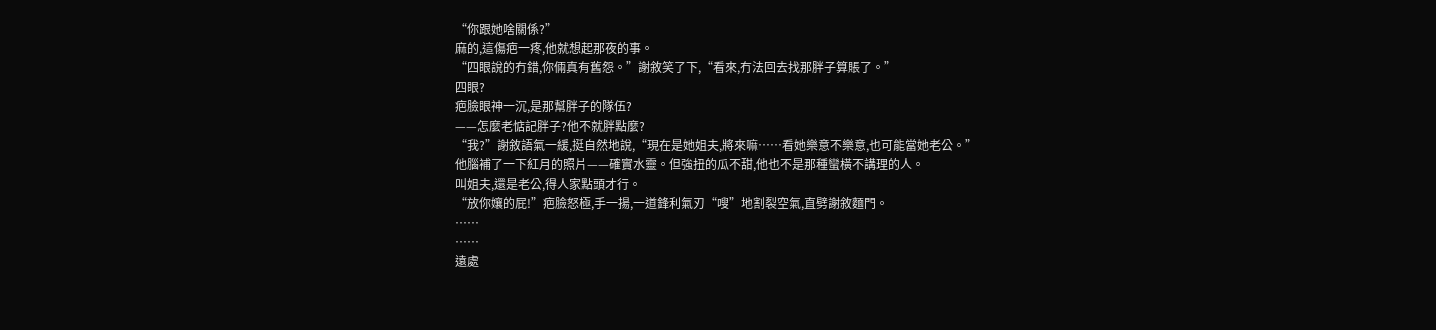“你跟她啥關係?”
麻的,這傷疤一疼,他就想起那夜的事。
“四眼說的冇錯,你倆真有舊怨。”謝敘笑了下,“看來,冇法回去找那胖子算賬了。”
四眼?
疤臉眼神一沉,是那幫胖子的隊伍?
——怎麼老惦記胖子?他不就胖點麼?
“我?”謝敘語氣一緩,挺自然地說,“現在是她姐夫,將來嘛……看她樂意不樂意,也可能當她老公。”
他腦補了一下紅月的照片——確實水靈。但強扭的瓜不甜,他也不是那種蠻橫不講理的人。
叫姐夫,還是老公,得人家點頭才行。
“放你孃的屁!”疤臉怒極,手一揚,一道鋒利氣刃“嗖”地割裂空氣,直劈謝敘麵門。
……
……
遠處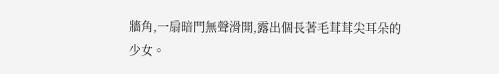牆角,一扇暗門無聲滑開,露出個長著毛茸茸尖耳朵的少女。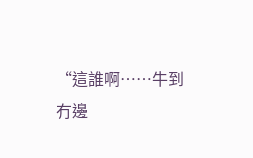“這誰啊……牛到冇邊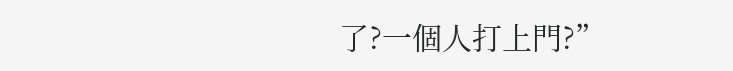了?一個人打上門?”